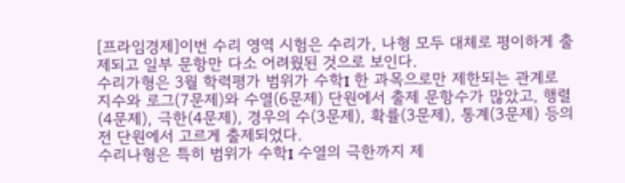[프라임경제]이번 수리 영역 시험은 수리가, 나형 모두 대체로 평이하게 출제되고 일부 문항만 다소 어려웠된 것으로 보인다.
수리가형은 3월 학력평가 범위가 수학I 한 과목으로만 제한되는 관계로 지수와 로그(7문제)와 수열(6문제) 단원에서 출제 문항수가 많았고, 행렬(4문제), 극한(4문제), 경우의 수(3문제), 확률(3문제), 통계(3문제) 등의 전 단원에서 고르게 출제되었다.
수리나형은 특히 범위가 수학I 수열의 극한까지 제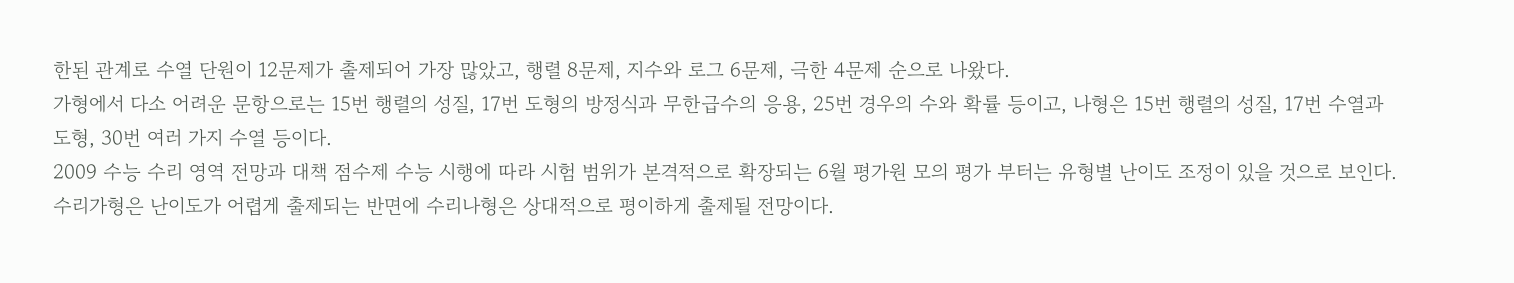한된 관계로 수열 단원이 12문제가 출제되어 가장 많았고, 행렬 8문제, 지수와 로그 6문제, 극한 4문제 순으로 나왔다.
가형에서 다소 어려운 문항으로는 15번 행렬의 성질, 17번 도형의 방정식과 무한급수의 응용, 25번 경우의 수와 확률 등이고, 나형은 15번 행렬의 성질, 17번 수열과 도형, 30번 여러 가지 수열 등이다.
2009 수능 수리 영역 전망과 대책 점수제 수능 시행에 따라 시험 범위가 본격적으로 확장되는 6월 평가원 모의 평가 부터는 유형별 난이도 조정이 있을 것으로 보인다. 수리가형은 난이도가 어렵게 출제되는 반면에 수리나형은 상대적으로 평이하게 출제될 전망이다.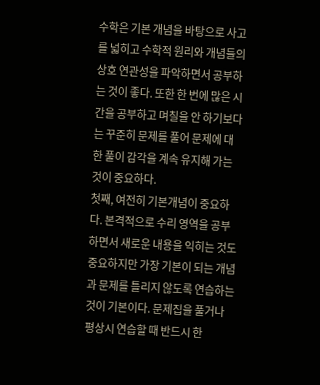수학은 기본 개념을 바탕으로 사고를 넓히고 수학적 원리와 개념들의 상호 연관성을 파악하면서 공부하는 것이 좋다. 또한 한 번에 많은 시간을 공부하고 며칠을 안 하기보다는 꾸준히 문제를 풀어 문제에 대한 풀이 감각을 계속 유지해 가는 것이 중요하다.
첫째, 여전히 기본개념이 중요하다. 본격적으로 수리 영역을 공부하면서 새로운 내용을 익히는 것도 중요하지만 가장 기본이 되는 개념과 문제를 틀리지 않도록 연습하는 것이 기본이다. 문제집을 풀거나 평상시 연습할 때 반드시 한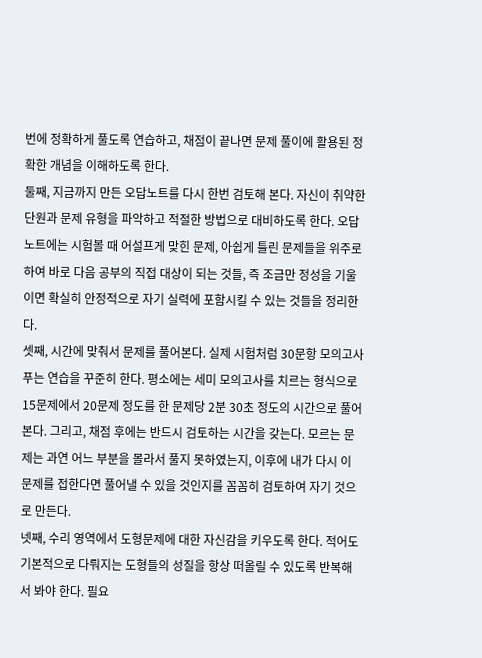번에 정확하게 풀도록 연습하고, 채점이 끝나면 문제 풀이에 활용된 정확한 개념을 이해하도록 한다.
둘째, 지금까지 만든 오답노트를 다시 한번 검토해 본다. 자신이 취약한 단원과 문제 유형을 파악하고 적절한 방법으로 대비하도록 한다. 오답 노트에는 시험볼 때 어설프게 맞힌 문제, 아쉽게 틀린 문제들을 위주로 하여 바로 다음 공부의 직접 대상이 되는 것들, 즉 조금만 정성을 기울이면 확실히 안정적으로 자기 실력에 포함시킬 수 있는 것들을 정리한다.
셋째, 시간에 맞춰서 문제를 풀어본다. 실제 시험처럼 30문항 모의고사 푸는 연습을 꾸준히 한다. 평소에는 세미 모의고사를 치르는 형식으로 15문제에서 20문제 정도를 한 문제당 2분 30초 정도의 시간으로 풀어본다. 그리고, 채점 후에는 반드시 검토하는 시간을 갖는다. 모르는 문제는 과연 어느 부분을 몰라서 풀지 못하였는지, 이후에 내가 다시 이 문제를 접한다면 풀어낼 수 있을 것인지를 꼼꼼히 검토하여 자기 것으로 만든다.
넷째, 수리 영역에서 도형문제에 대한 자신감을 키우도록 한다. 적어도 기본적으로 다뤄지는 도형들의 성질을 항상 떠올릴 수 있도록 반복해서 봐야 한다. 필요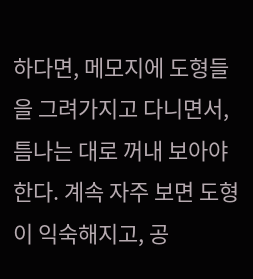하다면, 메모지에 도형들을 그려가지고 다니면서, 틈나는 대로 꺼내 보아야 한다. 계속 자주 보면 도형이 익숙해지고, 공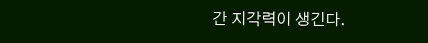간 지각력이 생긴다.